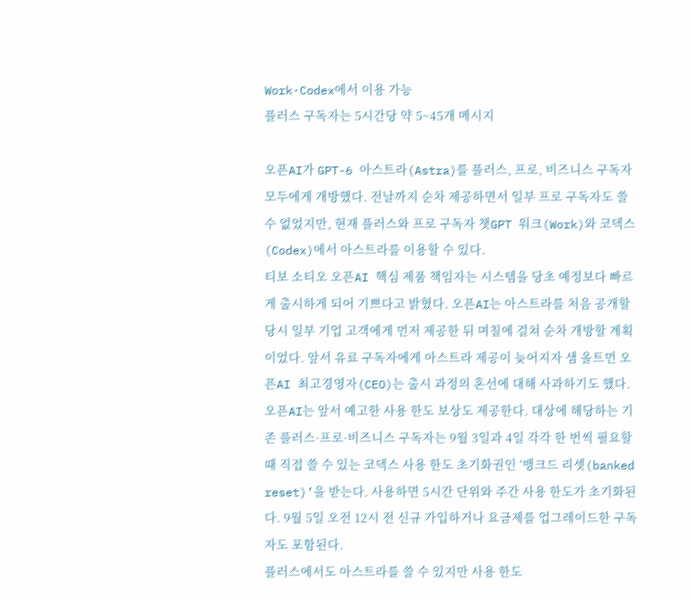Work·Codex에서 이용 가능
플러스 구독자는 5시간당 약 5~45개 메시지

오픈AI가 GPT-6 아스트라(Astra)를 플러스, 프로, 비즈니스 구독자 모두에게 개방했다. 전날까지 순차 제공하면서 일부 프로 구독자도 쓸 수 없었지만, 현재 플러스와 프로 구독자 챗GPT 워크(Work)와 코덱스(Codex)에서 아스트라를 이용할 수 있다.
티보 소티오 오픈AI 핵심 제품 책임자는 시스템을 당초 예정보다 빠르게 출시하게 되어 기쁘다고 밝혔다. 오픈AI는 아스트라를 처음 공개할 당시 일부 기업 고객에게 먼저 제공한 뒤 며칠에 걸쳐 순차 개방할 계획이었다. 앞서 유료 구독자에게 아스트라 제공이 늦어지자 샘 올트먼 오픈AI 최고경영자(CEO)는 출시 과정의 혼선에 대해 사과하기도 했다.
오픈AI는 앞서 예고한 사용 한도 보상도 제공한다. 대상에 해당하는 기존 플러스·프로·비즈니스 구독자는 9월 3일과 4일 각각 한 번씩 필요할 때 직접 쓸 수 있는 코덱스 사용 한도 초기화권인 ‘뱅크드 리셋(banked reset)’을 받는다. 사용하면 5시간 단위와 주간 사용 한도가 초기화된다. 9월 5일 오전 12시 전 신규 가입하거나 요금제를 업그레이드한 구독자도 포함된다.
플러스에서도 아스트라를 쓸 수 있지만 사용 한도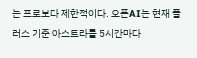는 프로보다 제한적이다. 오픈AI는 현재 플러스 기준 아스트라를 5시간마다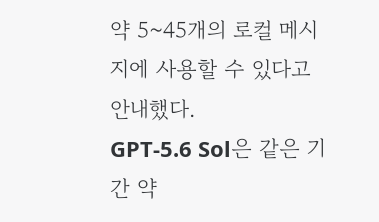약 5~45개의 로컬 메시지에 사용할 수 있다고 안내했다.
GPT-5.6 Sol은 같은 기간 약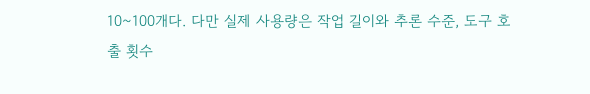10~100개다. 다만 실제 사용량은 작업 길이와 추론 수준, 도구 호출 횟수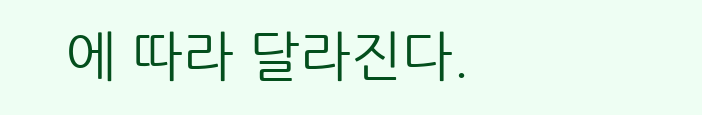에 따라 달라진다.